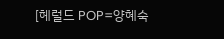[헤럴드 POP=양혜숙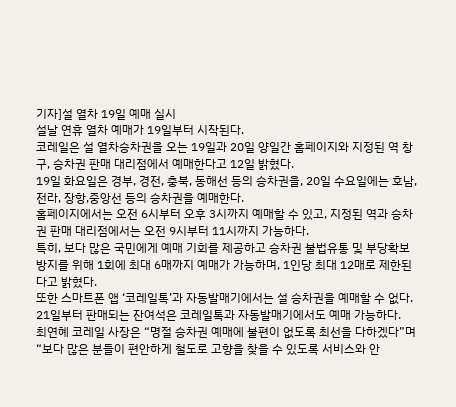기자]설 열차 19일 예매 실시
설날 연휴 열차 예매가 19일부터 시작된다.
코레일은 설 열차승차권을 오는 19일과 20일 양일간 홈페이지와 지정된 역 창구, 승차권 판매 대리점에서 예매한다고 12일 밝혔다.
19일 화요일은 경부, 경전, 충북, 동해선 등의 승차권을, 20일 수요일에는 호남, 전라, 장항,중앙선 등의 승차권을 예매한다.
홈페이지에서는 오전 6시부터 오후 3시까지 예매할 수 있고, 지정된 역과 승차권 판매 대리점에서는 오전 9시부터 11시까지 가능하다.
특히, 보다 많은 국민에게 예매 기회를 제공하고 승차권 불법유통 및 부당확보 방지를 위해 1회에 최대 6매까지 예매가 가능하며, 1인당 최대 12매로 제한된다고 밝혔다.
또한 스마트폰 앱 ‘코레일톡’과 자동발매기에서는 설 승차권을 예매할 수 없다. 21일부터 판매되는 잔여석은 코레일톡과 자동발매기에서도 예매 가능하다.
최연혜 코레일 사장은 “명절 승차권 예매에 불편이 없도록 최선을 다하겠다”며 “보다 많은 분들이 편안하게 철도로 고향을 찾을 수 있도록 서비스와 안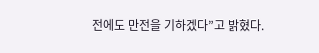전에도 만전을 기하겠다”고 밝혔다.